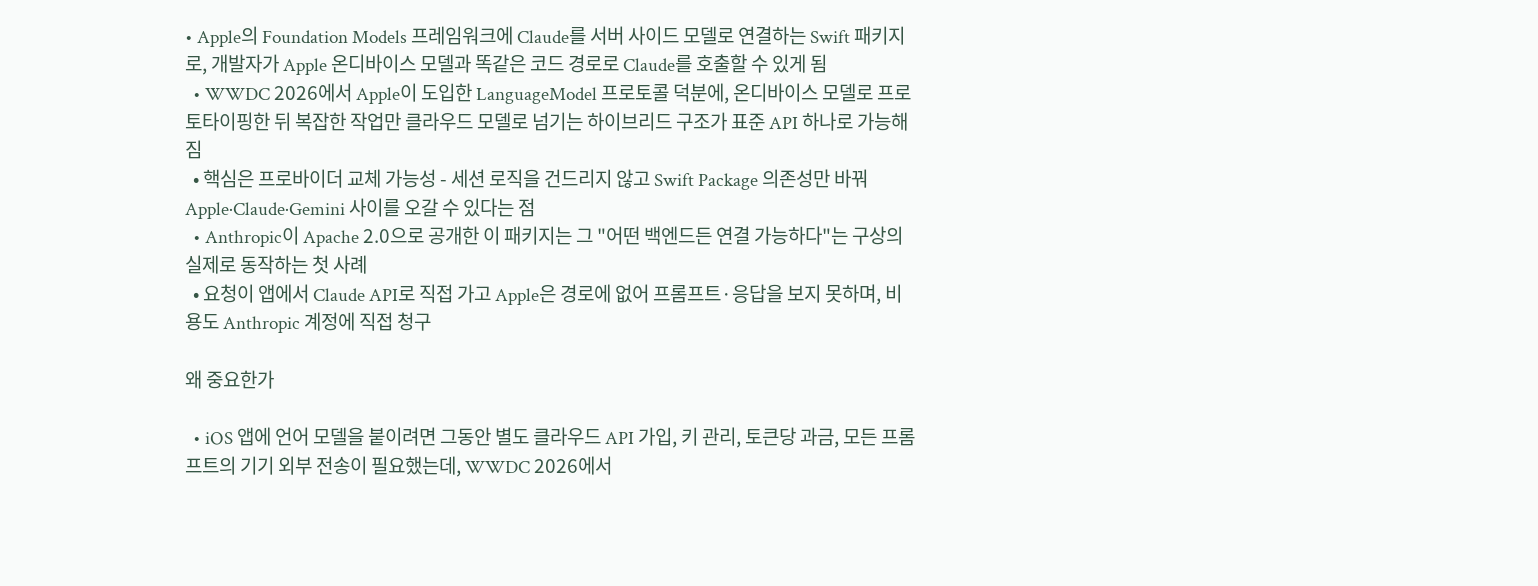• Apple의 Foundation Models 프레임워크에 Claude를 서버 사이드 모델로 연결하는 Swift 패키지로, 개발자가 Apple 온디바이스 모델과 똑같은 코드 경로로 Claude를 호출할 수 있게 됨
  • WWDC 2026에서 Apple이 도입한 LanguageModel 프로토콜 덕분에, 온디바이스 모델로 프로토타이핑한 뒤 복잡한 작업만 클라우드 모델로 넘기는 하이브리드 구조가 표준 API 하나로 가능해짐
  • 핵심은 프로바이더 교체 가능성 - 세션 로직을 건드리지 않고 Swift Package 의존성만 바꿔 Apple·Claude·Gemini 사이를 오갈 수 있다는 점
  • Anthropic이 Apache 2.0으로 공개한 이 패키지는 그 "어떤 백엔드든 연결 가능하다"는 구상의 실제로 동작하는 첫 사례
  • 요청이 앱에서 Claude API로 직접 가고 Apple은 경로에 없어 프롬프트·응답을 보지 못하며, 비용도 Anthropic 계정에 직접 청구

왜 중요한가

  • iOS 앱에 언어 모델을 붙이려면 그동안 별도 클라우드 API 가입, 키 관리, 토큰당 과금, 모든 프롬프트의 기기 외부 전송이 필요했는데, WWDC 2026에서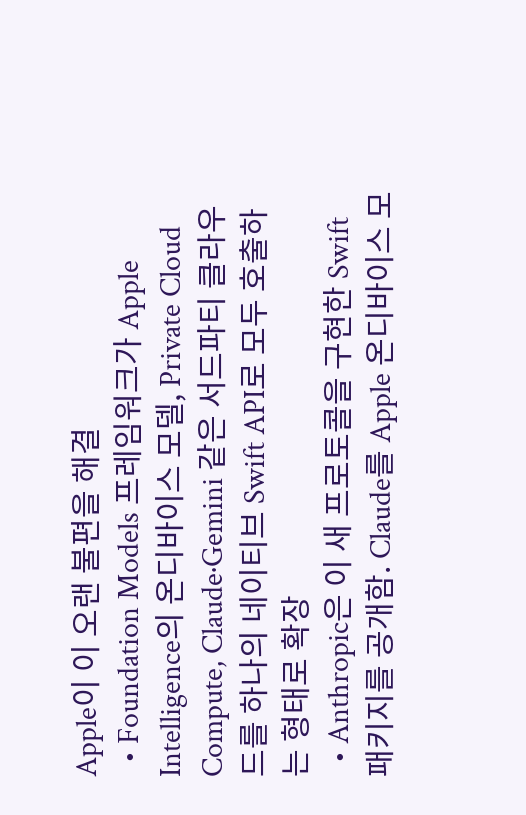Apple이 이 오랜 불편을 해결
  • Foundation Models 프레임워크가 Apple Intelligence의 온디바이스 모델, Private Cloud Compute, Claude·Gemini 같은 서드파티 클라우드를 하나의 네이티브 Swift API로 모두 호출하는 형태로 확장
  • Anthropic은 이 새 프로토콜을 구현한 Swift 패키지를 공개함. Claude를 Apple 온디바이스 모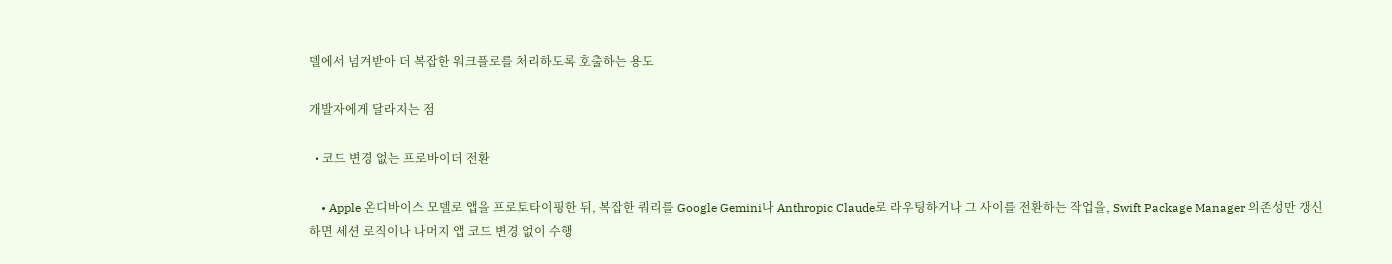델에서 넘겨받아 더 복잡한 워크플로를 처리하도록 호출하는 용도

개발자에게 달라지는 점

  • 코드 변경 없는 프로바이더 전환

    • Apple 온디바이스 모델로 앱을 프로토타이핑한 뒤, 복잡한 쿼리를 Google Gemini나 Anthropic Claude로 라우팅하거나 그 사이를 전환하는 작업을, Swift Package Manager 의존성만 갱신하면 세션 로직이나 나머지 앱 코드 변경 없이 수행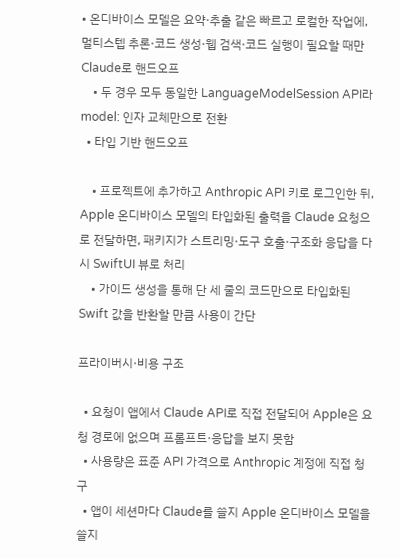• 온디바이스 모델은 요약·추출 같은 빠르고 로컬한 작업에, 멀티스텝 추론·코드 생성·웹 검색·코드 실행이 필요할 때만 Claude로 핸드오프
    • 두 경우 모두 동일한 LanguageModelSession API라 model: 인자 교체만으로 전환
  • 타입 기반 핸드오프

    • 프로젝트에 추가하고 Anthropic API 키로 로그인한 뒤, Apple 온디바이스 모델의 타입화된 출력을 Claude 요청으로 전달하면, 패키지가 스트리밍·도구 호출·구조화 응답을 다시 SwiftUI 뷰로 처리
    • 가이드 생성을 통해 단 세 줄의 코드만으로 타입화된 Swift 값을 반환할 만큼 사용이 간단

프라이버시·비용 구조

  • 요청이 앱에서 Claude API로 직접 전달되어 Apple은 요청 경로에 없으며 프롬프트·응답을 보지 못함
  • 사용량은 표준 API 가격으로 Anthropic 계정에 직접 청구
  • 앱이 세션마다 Claude를 쓸지 Apple 온디바이스 모델을 쓸지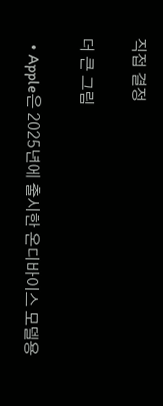직접 결정

더 큰 그림

  • Apple은 2025년에 출시한 온디바이스 모델용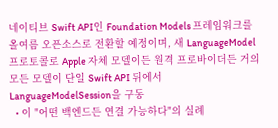네이티브 Swift API인 Foundation Models 프레임워크를 올여름 오픈소스로 전환할 예정이며, 새 LanguageModel 프로토콜로 Apple 자체 모델이든 원격 프로바이더든 거의 모든 모델이 단일 Swift API 뒤에서 LanguageModelSession을 구동
  • 이 "어떤 백엔드든 연결 가능하다"의 실례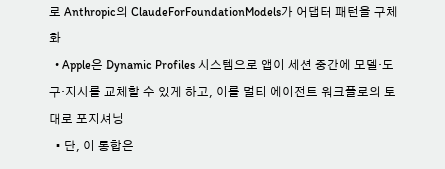로 Anthropic의 ClaudeForFoundationModels가 어댑터 패턴을 구체화
  • Apple은 Dynamic Profiles 시스템으로 앱이 세션 중간에 모델·도구·지시를 교체할 수 있게 하고, 이를 멀티 에이전트 워크플로의 토대로 포지셔닝
  • 단, 이 통합은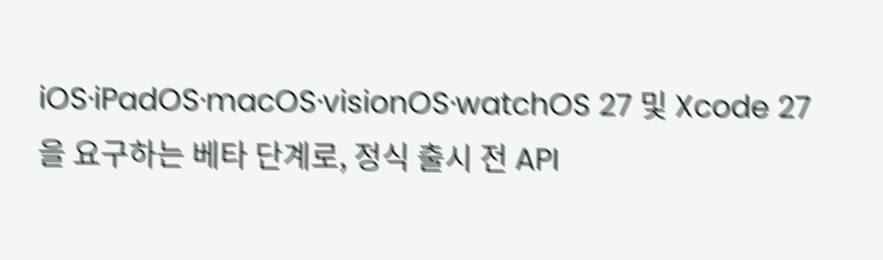iOS·iPadOS·macOS·visionOS·watchOS 27 및 Xcode 27을 요구하는 베타 단계로, 정식 출시 전 API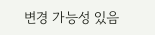변경 가능성 있음